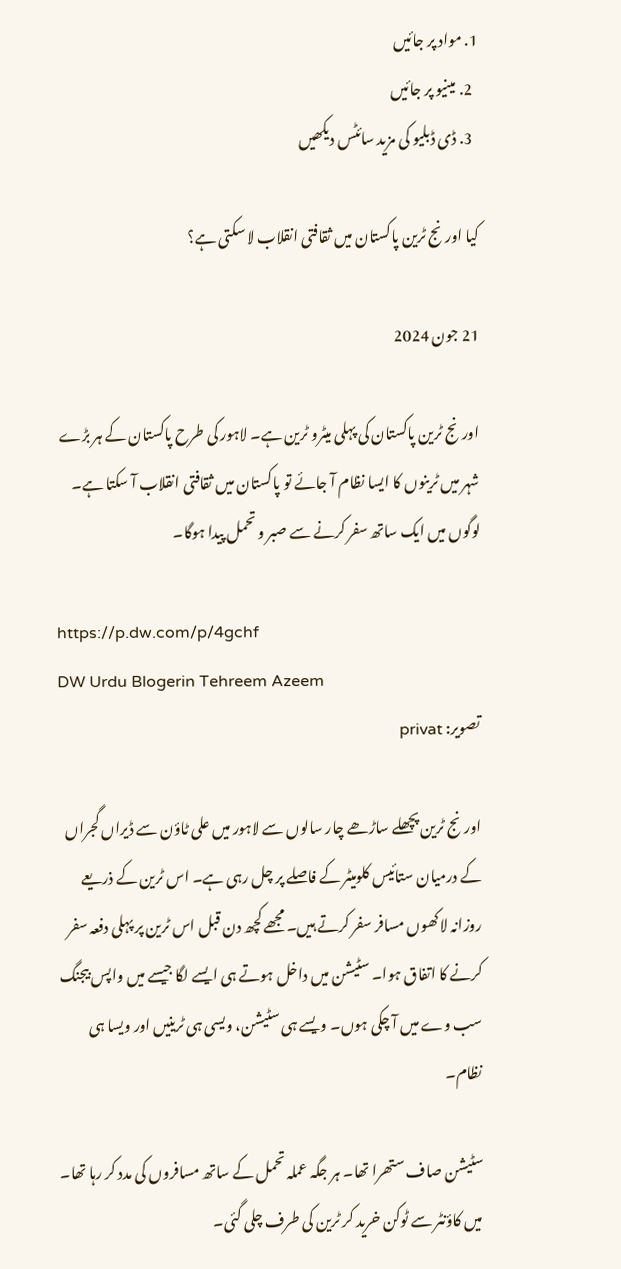1. مواد پر جائیں
  2. مینیو پر جائیں
  3. ڈی ڈبلیو کی مزید سائٹس دیکھیں

کیا اورنج ٹرین پاکستان میں ثقافتی انقلاب لا سکتی ہے؟

21 جون 2024

اورنج ٹرین پاکستان کی پہلی میٹرو ٹرین ہے۔ لاہور کی طرح پاکستان کے ہر بڑے شہر میں ٹرینوں کا ایسا نظام آ جائے تو پاکستان میں ثقافتی انقلاب آ سکتا ہے۔ لوگوں میں ایک ساتھ سفر کرنے سے صبر و تحمل پیدا ہوگا۔

https://p.dw.com/p/4gchf
DW Urdu Blogerin Tehreem Azeem
تصویر: privat

اورنج ٹرین پچھلے ساڑھے چار سالوں سے لاہور میں علی ٹاؤن سے ڈیراں گجراں کے درمیان ستائیس کلومیٹر کے فاصلے پر چل رہی ہے۔ اس ٹرین کے ذریعے روزانہ لاکھوں مسافر سفر کرتے ہیں۔ مجھے کچھ دن قبل اس ٹرین پر پہلی دفعہ سفر کرنے کا اتفاق ہوا۔ سٹیشن میں داخل ہوتے ہی ایسے لگا جیسے میں واپس بیجنگ سب وے میں آ چکی ہوں۔ ویسے ہی سٹیشن، ویسی ہی ٹرینیں اور ویسا ہی نظام۔

سٹیشن صاف ستھرا تھا۔ ہر جگہ عملہ تحمل کے ساتھ مسافروں کی مدد کر رہا تھا۔ میں کاؤنٹر سے ٹوکن خرید کر ٹرین کی طرف چلی گئی۔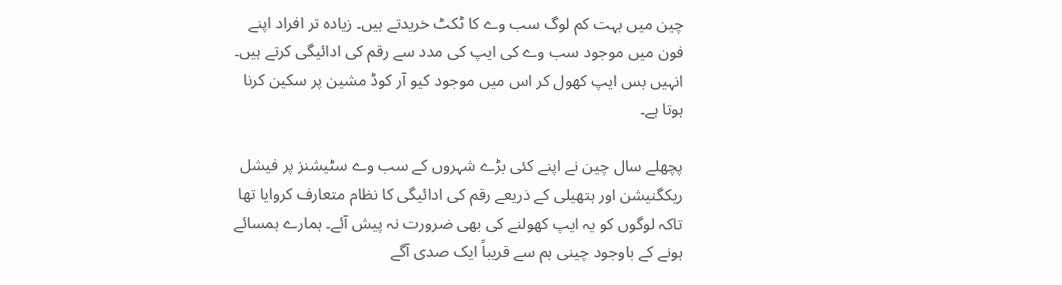چین میں بہت کم لوگ سب وے کا ٹکٹ خریدتے ہیں۔ زیادہ تر افراد اپنے فون میں موجود سب وے کی ایپ کی مدد سے رقم کی ادائیگی کرتے ہیں۔ انہیں بس ایپ کھول کر اس میں موجود کیو آر کوڈ مشین پر سکین کرنا ہوتا ہے۔

پچھلے سال چین نے اپنے کئی بڑے شہروں کے سب وے سٹیشنز پر فیشل ریکگنیشن اور ہتھیلی کے ذریعے رقم کی ادائیگی کا نظام متعارف کروایا تھا تاکہ لوگوں کو یہ ایپ کھولنے کی بھی ضرورت نہ پیش آئے۔ ہمارے ہمسائے ہونے کے باوجود چینی ہم سے قریباً ایک صدی آگے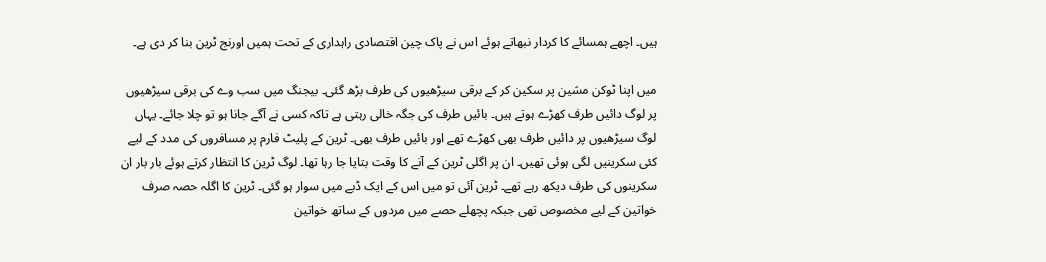ہیں۔ اچھے ہمسائے کا کردار نبھاتے ہوئے اس نے پاک چین اقتصادی راہداری کے تحت ہمیں اورنج ٹرین بنا کر دی ہے۔

میں اپنا ٹوکن مشین پر سکین کر کے برقی سیڑھیوں کی طرف بڑھ گئی۔ بیجنگ میں سب وے کی برقی سیڑھیوں پر لوگ دائیں طرف کھڑے ہوتے ہیں۔ بائیں طرف کی جگہ خالی رہتی ہے تاکہ کسی نے آگے جانا ہو تو چلا جائے۔ یہاں لوگ سیڑھیوں پر دائیں طرف بھی کھڑے تھے اور بائیں طرف بھی۔ ٹرین کے پلیٹ فارم پر مسافروں کی مدد کے لیے کئی سکرینیں لگی ہوئی تھیں۔ ان پر اگلی ٹرین کے آنے کا وقت بتایا جا رہا تھا۔ لوگ ٹرین کا انتظار کرتے ہوئے بار بار ان سکرینوں کی طرف دیکھ رہے تھے۔ ٹرین آئی تو میں اس کے ایک ڈبے میں سوار ہو گئی۔ ٹرین کا اگلہ حصہ صرف خواتین کے لیے مخصوص تھی جبکہ پچھلے حصے میں مردوں کے ساتھ خواتین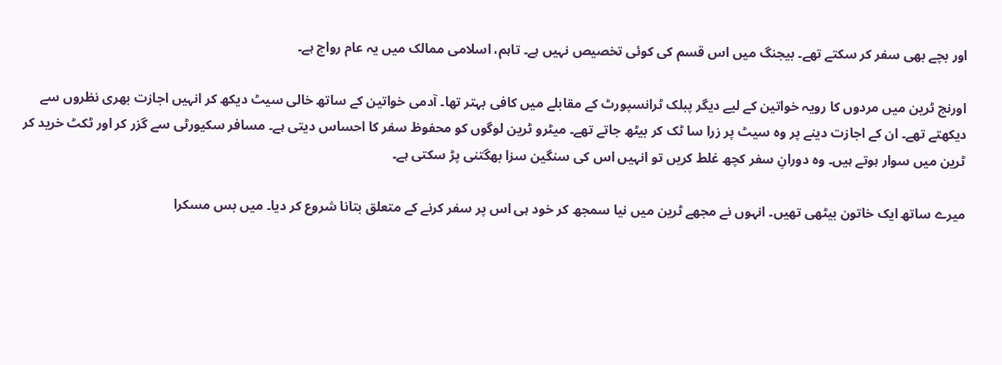اور بچے بھی سفر کر سکتے تھے۔ بیجنگ میں اس قسم کی کوئی تخصیص نہیں ہے۔ تاہم، اسلامی ممالک میں یہ عام رواج ہے۔

اورنج ٹرین میں مردوں کا رویہ خواتین کے لیے دیگر پبلک ٹرانسپورٹ کے مقابلے میں کافی بہتر تھا۔ آدمی خواتین کے ساتھ خالی سیٹ دیکھ کر انہیں اجازت بھری نظروں سے دیکھتے تھے۔ ان کے اجازت دینے پر وہ سیٹ پر زرا سا ٹک کر بیٹھ جاتے تھے۔ میٹرو ٹرین لوگوں کو محفوظ سفر کا احساس دیتی ہے۔ مسافر سکیورٹی سے گزر کر اور ٹکٹ خرید کر ٹرین میں سوار ہوتے ہیں۔ وہ دورانِ سفر کچھ غلط کریں تو انہیں اس کی سنگین سزا بھگتنی پڑ سکتی ہے۔

میرے ساتھ ایک خاتون بیٹھی تھیں۔ انہوں نے مجھے ٹرین میں نیا سمجھ کر خود ہی اس پر سفر کرنے کے متعلق بتانا شروع کر دیا۔ میں بس مسکرا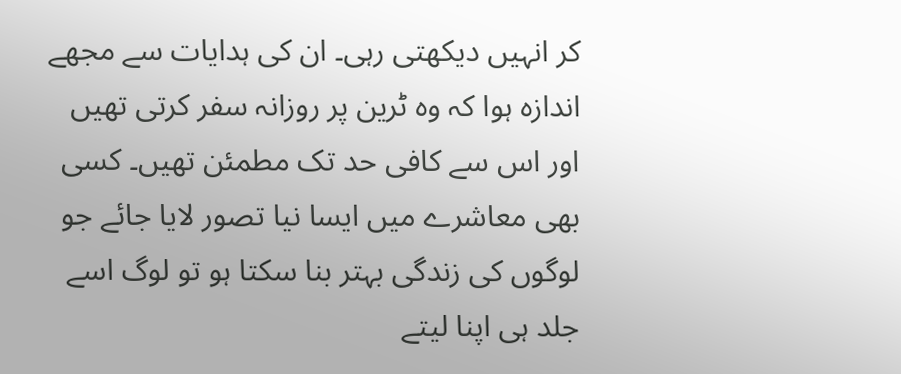کر انہیں دیکھتی رہی۔ ان کی ہدایات سے مجھے اندازہ ہوا کہ وہ ٹرین پر روزانہ سفر کرتی تھیں اور اس سے کافی حد تک مطمئن تھیں۔ کسی بھی معاشرے میں ایسا نیا تصور لایا جائے جو لوگوں کی زندگی بہتر بنا سکتا ہو تو لوگ اسے جلد ہی اپنا لیتے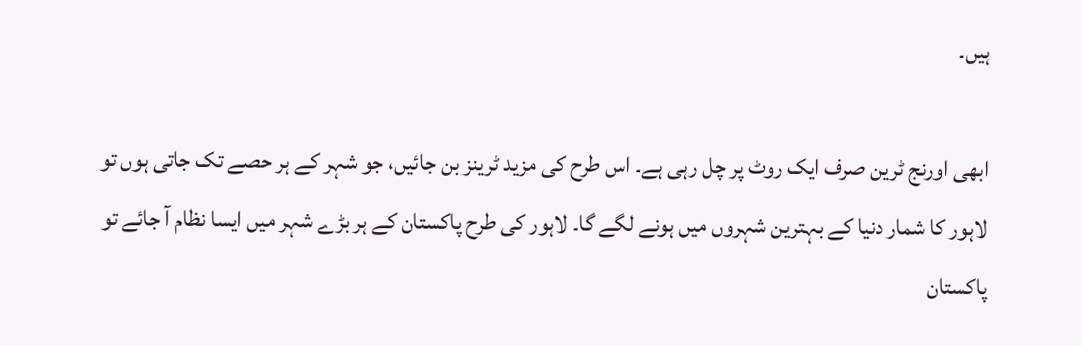ہیں۔

ابھی اورنج ٹرین صرف ایک روٹ پر چل رہی ہے۔ اس طرح کی مزید ٹرینز بن جائیں، جو شہر کے ہر حصے تک جاتی ہوں تو لاہور کا شمار دنیا کے بہترین شہروں میں ہونے لگے گا۔ لاہور کی طرح پاکستان کے ہر بڑے شہر میں ایسا نظام آ جائے تو پاکستان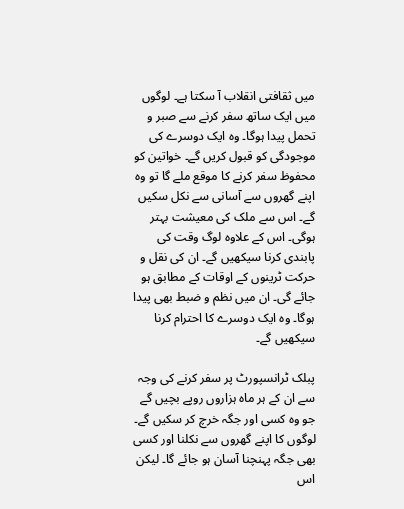میں ثقافتی انقلاب آ سکتا ہے۔ لوگوں میں ایک ساتھ سفر کرنے سے صبر و تحمل پیدا ہوگا۔ وہ ایک دوسرے کی موجودگی کو قبول کریں گے۔ خواتین کو محفوظ سفر کرنے کا موقع ملے گا تو وہ اپنے گھروں سے آسانی سے نکل سکیں گے۔ اس سے ملک کی معیشت بہتر ہوگی۔ اس کے علاوہ لوگ وقت کی پابندی کرنا سیکھیں گے۔ ان کی نقل و حرکت ٹرینوں کے اوقات کے مطابق ہو جائے گی۔ ان میں نظم و ضبط بھی پیدا ہوگا۔ وہ ایک دوسرے کا احترام کرنا سیکھیں گے۔

پبلک ٹرانسپورٹ پر سفر کرنے کی وجہ سے ان کے ہر ماہ ہزاروں روپے بچیں گے جو وہ کسی اور جگہ خرچ کر سکیں گے۔ لوگوں کا اپنے گھروں سے نکلنا اور کسی بھی جگہ پہنچنا آسان ہو جائے گا۔ لیکن اس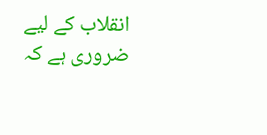انقلاب کے لیے ضروری ہے کہ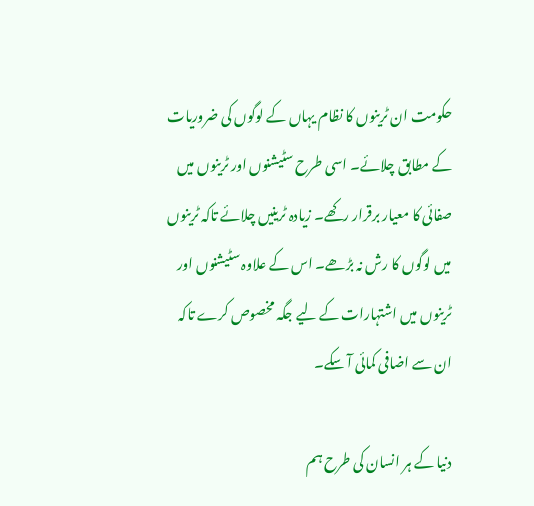حکومت ان ٹرینوں کا نظام یہاں کے لوگوں کی ضروریات کے مطابق چلائے۔ اسی طرح سٹیشنوں اور ٹرینوں میں صفائی کا معیار برقرار رکھے۔ زیادہ ٹرینیں چلائے تاکہ ٹرینوں میں لوگوں کا رش نہ بڑھے۔ اس کے علاوہ سٹیشنوں اور ٹرینوں میں اشتہارات کے لیے جگہ مخصوص کرے تاکہ ان سے اضافی کمائی آ سکے۔

دنیا کے ہر انسان کی طرح ہم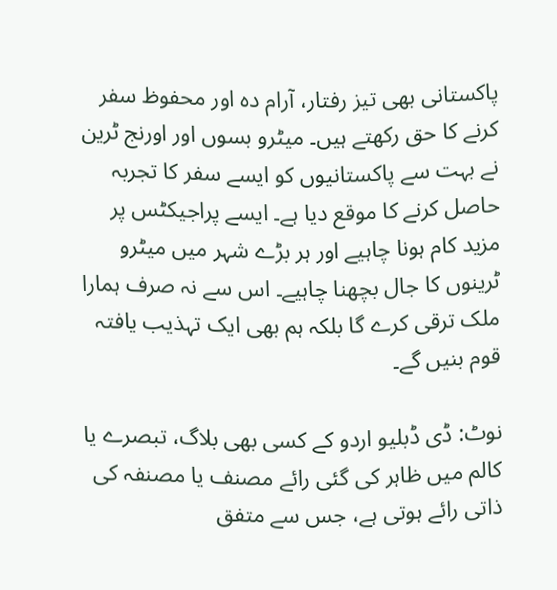پاکستانی بھی تیز رفتار، آرام دہ اور محفوظ سفر کرنے کا حق رکھتے ہیں۔ میٹرو بسوں اور اورنج ٹرین نے بہت سے پاکستانیوں کو ایسے سفر کا تجربہ حاصل کرنے کا موقع دیا ہے۔ ایسے پراجیکٹس پر مزید کام ہونا چاہیے اور ہر بڑے شہر میں میٹرو ٹرینوں کا جال بچھنا چاہیے۔ اس سے نہ صرف ہمارا ملک ترقی کرے گا بلکہ ہم بھی ایک تہذیب یافتہ قوم بنیں گے۔

نوٹ: ڈی ڈبلیو اردو کے کسی بھی بلاگ، تبصرے یا کالم میں ظاہر کی گئی رائے مصنف یا مصنفہ کی ذاتی رائے ہوتی ہے، جس سے متفق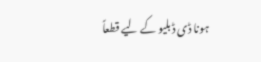ہونا ڈی ڈبلیو کے لیے قطعاً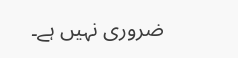ضروری نہیں ہے۔‍